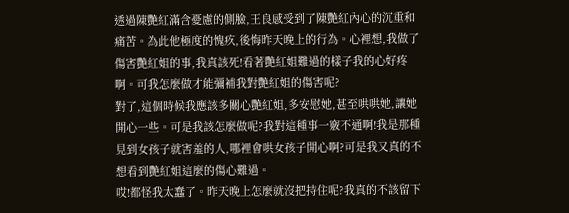透過陳艷紅滿含憂慮的側臉,王良感受到了陳艷紅內心的沉重和痛苦。為此他極度的愧疚,後悔昨天晚上的行為。心裡想,我做了傷害艷紅姐的事,我真該死!看著艷紅姐難過的樣子我的心好疼啊。可我怎麼做才能彌補我對艷紅姐的傷害呢?
對了,這個時候我應該多關心艷紅姐,多安慰她,甚至哄哄她,讓她開心一些。可是我該怎麼做呢?我對這種事一竅不通啊!我是那種見到女孩子就害羞的人,哪裡會哄女孩子開心啊?可是我又真的不想看到艷紅姐這麼的傷心難過。
哎!都怪我太蠢了。昨天晚上怎麼就沒把持住呢?我真的不該留下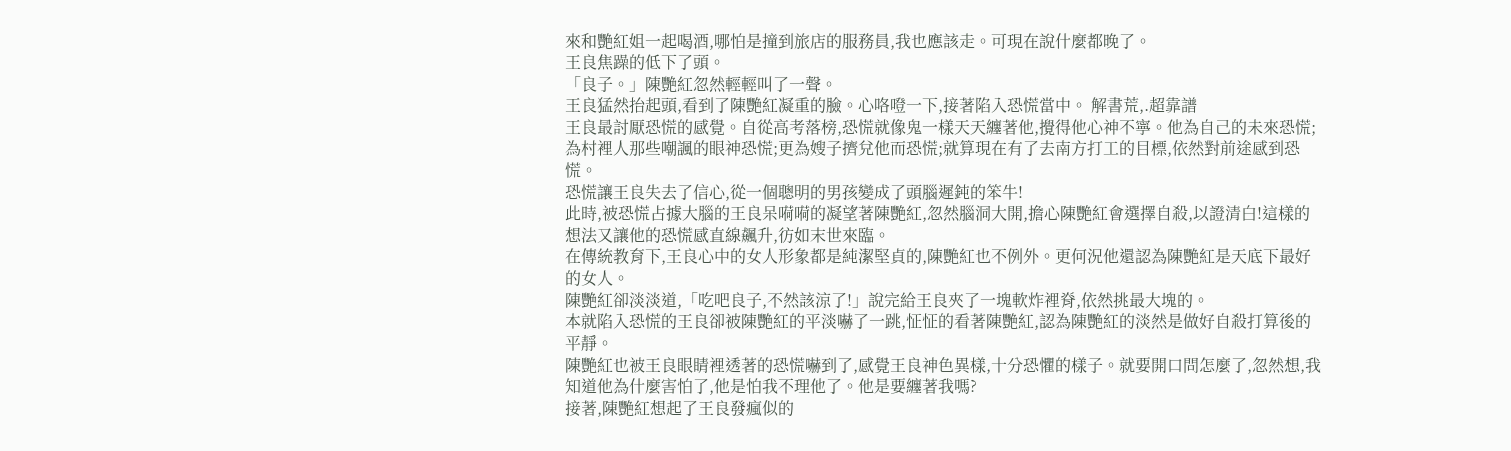來和艷紅姐一起喝酒,哪怕是撞到旅店的服務員,我也應該走。可現在說什麼都晚了。
王良焦躁的低下了頭。
「良子。」陳艷紅忽然輕輕叫了一聲。
王良猛然抬起頭,看到了陳艷紅凝重的臉。心咯噔一下,接著陷入恐慌當中。 解書荒,.超靠譜
王良最討厭恐慌的感覺。自從高考落榜,恐慌就像鬼一樣天天纏著他,攪得他心神不寧。他為自己的未來恐慌;為村裡人那些嘲諷的眼神恐慌;更為嫂子擠兌他而恐慌;就算現在有了去南方打工的目標,依然對前途感到恐慌。
恐慌讓王良失去了信心,從一個聰明的男孩變成了頭腦遲鈍的笨牛!
此時,被恐慌占據大腦的王良呆嗬嗬的凝望著陳艷紅,忽然腦洞大開,擔心陳艷紅會選擇自殺,以證清白!這樣的想法又讓他的恐慌感直線飆升,彷如末世來臨。
在傳統教育下,王良心中的女人形象都是純潔堅貞的,陳艷紅也不例外。更何況他還認為陳艷紅是天底下最好的女人。
陳艷紅卻淡淡道,「吃吧良子,不然該涼了!」說完給王良夾了一塊軟炸裡脊,依然挑最大塊的。
本就陷入恐慌的王良卻被陳艷紅的平淡嚇了一跳,怔怔的看著陳艷紅,認為陳艷紅的淡然是做好自殺打算後的平靜。
陳艷紅也被王良眼睛裡透著的恐慌嚇到了,感覺王良神色異樣,十分恐懼的樣子。就要開口問怎麼了,忽然想,我知道他為什麼害怕了,他是怕我不理他了。他是要纏著我嗎?
接著,陳艷紅想起了王良發瘋似的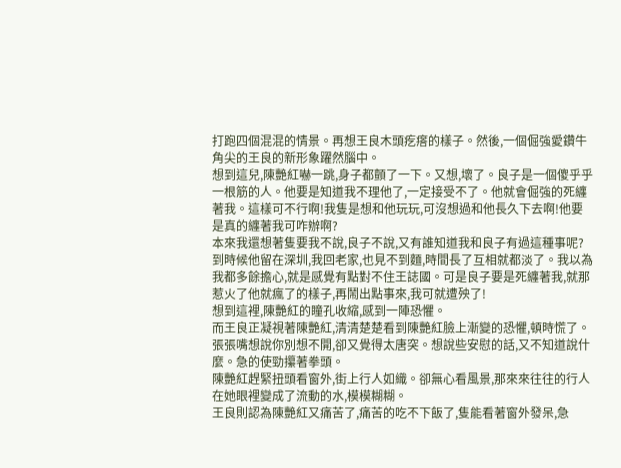打跑四個混混的情景。再想王良木頭疙瘩的樣子。然後,一個倔強愛鑽牛角尖的王良的新形象躍然腦中。
想到這兒,陳艷紅嚇一跳,身子都顫了一下。又想,壞了。良子是一個傻乎乎一根筋的人。他要是知道我不理他了,一定接受不了。他就會倔強的死纏著我。這樣可不行啊!我隻是想和他玩玩,可沒想過和他長久下去啊!他要是真的纏著我可咋辦啊?
本來我還想著隻要我不說,良子不說,又有誰知道我和良子有過這種事呢?到時候他留在深圳,我回老家,也見不到麵,時間長了互相就都淡了。我以為我都多餘擔心,就是感覺有點對不住王誌國。可是良子要是死纏著我,就那惹火了他就瘋了的樣子,再鬧出點事來,我可就遭殃了!
想到這裡,陳艷紅的瞳孔收縮,感到一陣恐懼。
而王良正凝視著陳艷紅,清清楚楚看到陳艷紅臉上漸變的恐懼,頓時慌了。張張嘴想說你別想不開,卻又覺得太唐突。想說些安慰的話,又不知道說什麼。急的使勁攥著拳頭。
陳艷紅趕緊扭頭看窗外,街上行人如織。卻無心看風景,那來來往往的行人在她眼裡變成了流動的水,模模糊糊。
王良則認為陳艷紅又痛苦了,痛苦的吃不下飯了,隻能看著窗外發呆,急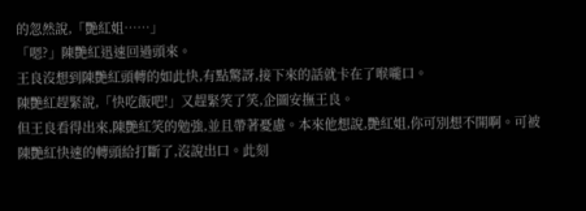的忽然說,「艷紅姐……」
「嗯?」陳艷紅迅速回過頭來。
王良沒想到陳艷紅頭轉的如此快,有點驚訝,接下來的話就卡在了喉嚨口。
陳艷紅趕緊說,「快吃飯吧!」又趕緊笑了笑,企圖安撫王良。
但王良看得出來,陳艷紅笑的勉強,並且帶著憂慮。本來他想說,艷紅姐,你可別想不開啊。可被陳艷紅快速的轉頭給打斷了,沒說出口。此刻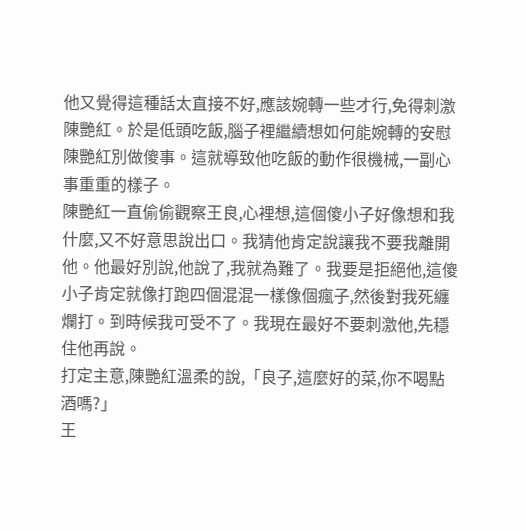他又覺得這種話太直接不好,應該婉轉一些才行,免得刺激陳艷紅。於是低頭吃飯,腦子裡繼續想如何能婉轉的安慰陳艷紅別做傻事。這就導致他吃飯的動作很機械,一副心事重重的樣子。
陳艷紅一直偷偷觀察王良,心裡想,這個傻小子好像想和我什麼,又不好意思說出口。我猜他肯定說讓我不要我離開他。他最好別說,他說了,我就為難了。我要是拒絕他,這傻小子肯定就像打跑四個混混一樣像個瘋子,然後對我死纏爛打。到時候我可受不了。我現在最好不要刺激他,先穩住他再說。
打定主意,陳艷紅溫柔的說,「良子,這麼好的菜,你不喝點酒嗎?」
王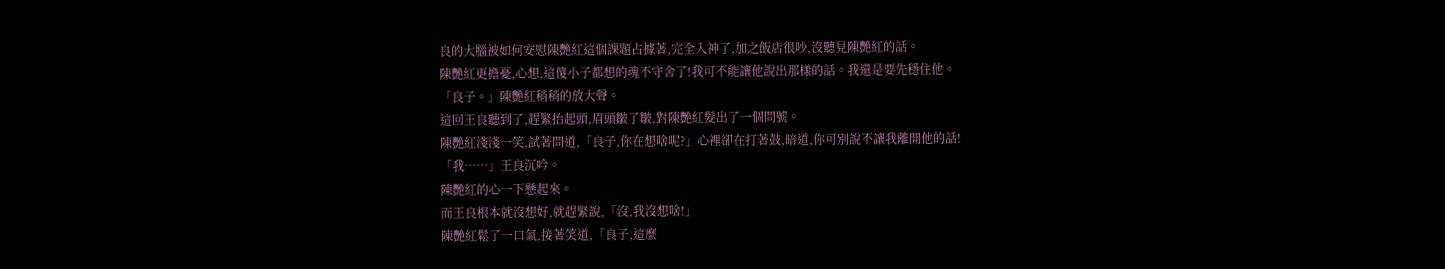良的大腦被如何安慰陳艷紅這個課題占據著,完全入神了,加之飯店很吵,沒聽見陳艷紅的話。
陳艷紅更擔憂,心想,這傻小子都想的魂不守舍了!我可不能讓他說出那樣的話。我還是要先穩住他。
「良子。」陳艷紅稍稍的放大聲。
這回王良聽到了,趕緊抬起頭,眉頭皺了皺,對陳艷紅髮出了一個問號。
陳艷紅淺淺一笑,試著問道,「良子,你在想啥呢?」心裡卻在打著鼓,暗道,你可別說不讓我離開他的話!
「我……」王良沉吟。
陳艷紅的心一下懸起來。
而王良根本就沒想好,就趕緊說,「沒,我沒想啥!」
陳艷紅鬆了一口氣,接著笑道,「良子,這麼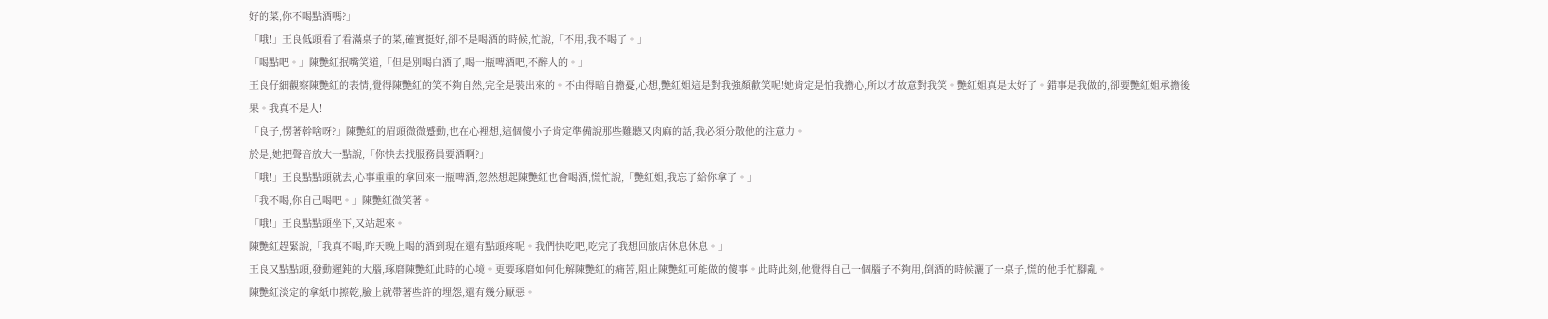好的菜,你不喝點酒嗎?」
「哦!」王良低頭看了看滿桌子的菜,確實挺好,卻不是喝酒的時候,忙說,「不用,我不喝了。」
「喝點吧。」陳艷紅抿嘴笑道,「但是別喝白酒了,喝一瓶啤酒吧,不醉人的。」
王良仔細觀察陳艷紅的表情,覺得陳艷紅的笑不夠自然,完全是裝出來的。不由得暗自擔憂,心想,艷紅姐這是對我強顏歡笑呢!她肯定是怕我擔心,所以才故意對我笑。艷紅姐真是太好了。錯事是我做的,卻要艷紅姐承擔後果。我真不是人!
「良子,愣著幹啥呀?」陳艷紅的眉頭微微蹙動,也在心裡想,這個傻小子肯定準備說那些難聽又肉麻的話,我必須分散他的注意力。
於是,她把聲音放大一點說,「你快去找服務員要酒啊?」
「哦!」王良點點頭就去,心事重重的拿回來一瓶啤酒,忽然想起陳艷紅也會喝酒,慌忙說,「艷紅姐,我忘了給你拿了。」
「我不喝,你自己喝吧。」陳艷紅微笑著。
「哦!」王良點點頭坐下,又站起來。
陳艷紅趕緊說,「我真不喝,昨天晚上喝的酒到現在還有點頭疼呢。我們快吃吧,吃完了我想回旅店休息休息。」
王良又點點頭,發動遲鈍的大腦,琢磨陳艷紅此時的心境。更要琢磨如何化解陳艷紅的痛苦,阻止陳艷紅可能做的傻事。此時此刻,他覺得自己一個腦子不夠用,倒酒的時候灑了一桌子,慌的他手忙腳亂。
陳艷紅淡定的拿紙巾擦乾,臉上就帶著些許的埋怨,還有幾分厭惡。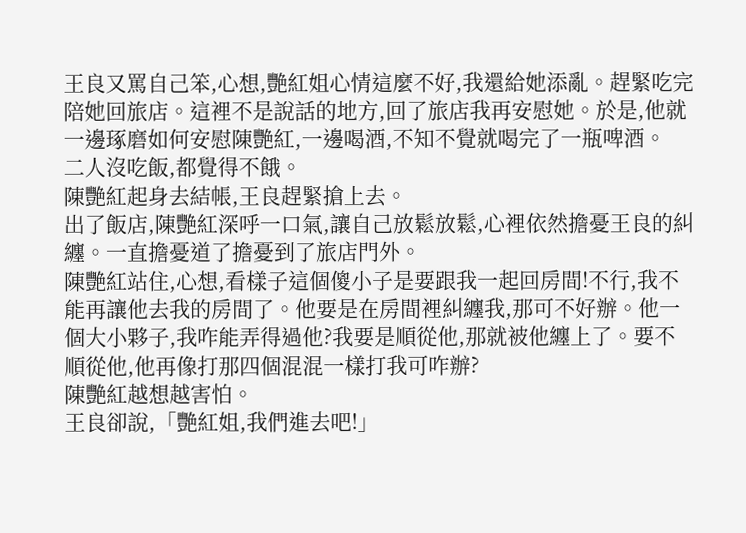王良又罵自己笨,心想,艷紅姐心情這麼不好,我還給她添亂。趕緊吃完陪她回旅店。這裡不是說話的地方,回了旅店我再安慰她。於是,他就一邊琢磨如何安慰陳艷紅,一邊喝酒,不知不覺就喝完了一瓶啤酒。
二人沒吃飯,都覺得不餓。
陳艷紅起身去結帳,王良趕緊搶上去。
出了飯店,陳艷紅深呼一口氣,讓自己放鬆放鬆,心裡依然擔憂王良的糾纏。一直擔憂道了擔憂到了旅店門外。
陳艷紅站住,心想,看樣子這個傻小子是要跟我一起回房間!不行,我不能再讓他去我的房間了。他要是在房間裡糾纏我,那可不好辦。他一個大小夥子,我咋能弄得過他?我要是順從他,那就被他纏上了。要不順從他,他再像打那四個混混一樣打我可咋辦?
陳艷紅越想越害怕。
王良卻說,「艷紅姐,我們進去吧!」